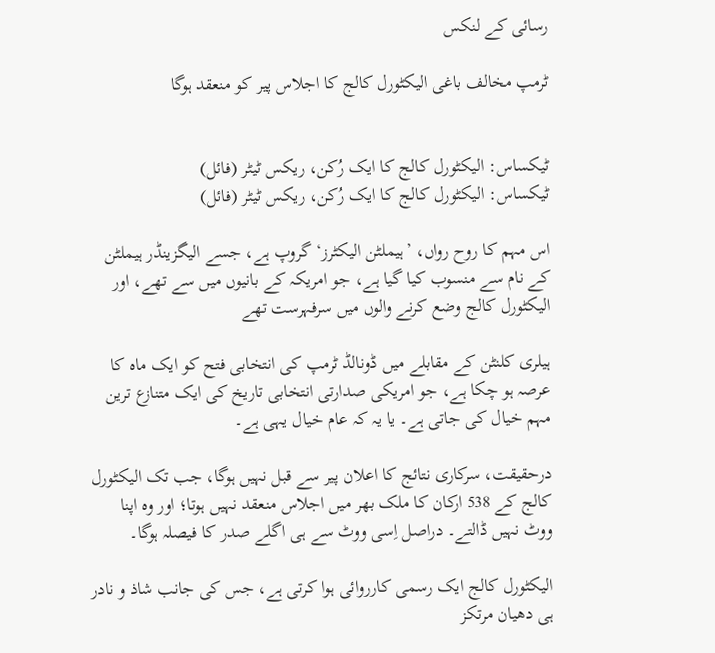رسائی کے لنکس

ٹرمپ مخالف باغی الیکٹورل کالج کا اجلاس پیر کو منعقد ہوگا


ٹیکساس: الیکٹورل کالج کا ایک رُکن، ریکس ٹیٹر (فائل)
ٹیکساس: الیکٹورل کالج کا ایک رُکن، ریکس ٹیٹر (فائل)

اس مہم کا روح رواں، ’ہیملٹن الیکٹرز‘ گروپ ہے، جسے الیگزینڈر ہیملٹن کے نام سے منسوب کیا گیا ہے، جو امریکہ کے بانیوں میں سے تھے، اور الیکٹورل کالج وضع کرنے والوں میں سرفہرست تھے

ہیلری کلنٹن کے مقابلے میں ڈونالڈ ٹرمپ کی انتخابی فتح کو ایک ماہ کا عرصہ ہو چکا ہے، جو امریکی صدارتی انتخابی تاریخ کی ایک متنازع ترین مہم خیال کی جاتی ہے۔ یا یہ کہ عام خیال یہی ہے۔

درحقیقت، سرکاری نتائج کا اعلان پیر سے قبل نہیں ہوگا، جب تک الیکٹورل کالج کے 538 ارکان کا ملک بھر میں اجلاس منعقد نہیں ہوتا؛ اور وہ اپنا ووٹ نہیں ڈالتے۔ دراصل اِسی ووٹ سے ہی اگلے صدر کا فیصلہ ہوگا۔

الیکٹورل کالج ایک رسمی کارروائی ہوا کرتی ہے، جس کی جانب شاذ و نادر ہی دھیان مرتکز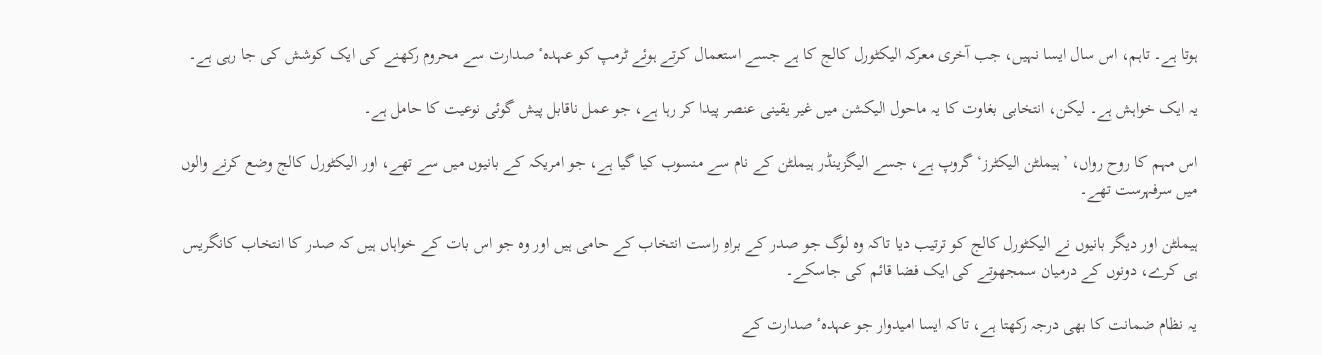ہوتا ہے۔ تاہم، اس سال ایسا نہیں، جب آخری معرکہ الیکٹورل کالج کا ہے جسے استعمال کرتے ہوئے ٹرمپ کو عہدہٴ صدارت سے محروم رکھنے کی ایک کوشش کی جا رہی ہے۔

یہ ایک خواہش ہے۔ لیکن، انتخابی بغاوت کا یہ ماحول الیکشن میں غیر یقینی عنصر پیدا کر رہا ہے، جو عمل ناقابل پیش گوئی نوعیت کا حامل ہے۔

اس مہم کا روح رواں، ’ہیملٹن الیکٹرز‘ گروپ ہے، جسے الیگزینڈر ہیملٹن کے نام سے منسوب کیا گیا ہے، جو امریکہ کے بانیوں میں سے تھے، اور الیکٹورل کالج وضع کرنے والوں میں سرفہرست تھے۔

ہیملٹن اور دیگر بانیوں نے الیکٹورل کالج کو ترتیب دیا تاکہ وہ لوگ جو صدر کے براہِ راست انتخاب کے حامی ہیں اور وہ جو اس بات کے خواہاں ہیں کہ صدر کا انتخاب کانگریس ہی کرے، دونوں کے درمیان سمجھوتے کی ایک فضا قائم کی جاسکے۔

یہ نظام ضمانت کا بھی درجہ رکھتا ہے، تاکہ ایسا امیدوار جو عہدہٴ صدارت کے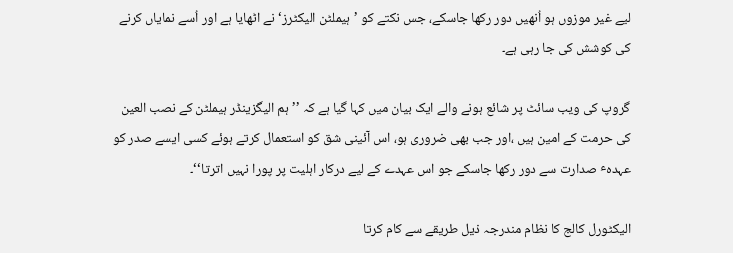لیے غیر موزوں ہو اُنھیں دور رکھا جاسکے، جس نکتے کو ’ہیملٹن الیکٹرز‘ نے اٹھایا ہے اور اُسے نمایاں کرنے کی کوشش کی جا رہی ہے۔

گروپ کی ویب سائٹ پر شائع ہونے والے ایک بیان میں کہا گیا ہے کہ ’’ہم الیگزینڈر ہیملٹن کے نصب العین کی حرمت کے امین ہیں ،اور جب بھی ضروری ہو، اس آئینی شق کو استعمال کرتے ہوئے کسی ایسے صدر کو عہدہٴ صدارت سے دور رکھا جاسکے جو اس عہدے کے لیے درکار اہلیت پر پورا نہیں اترتا‘‘۔

الیکٹورل کالج کا نظام مندرجہ ذیل طریقے سے کام کرتا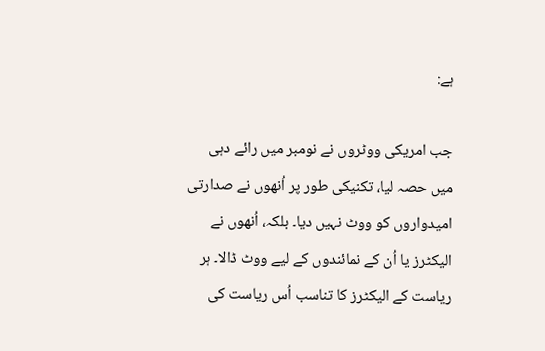ہے:

جب امریکی ووٹروں نے نومبر میں رائے دہی میں حصہ لیا، تکنیکی طور پر اُنھوں نے صدارتی امیدواروں کو ووٹ نہیں دیا۔ بلکہ، اُنھوں نے الیکٹرز یا اُن کے نمائندوں کے لیے ووٹ ڈالا۔ ہر ریاست کے الیکٹرز کا تناسب اُس ریاست کی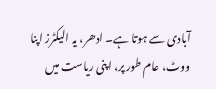آبادی سے ہوتا ہے۔ ادھر، یہ الیکٹرز اپنا ووٹ، عام طور پر، اپنی ریاست میں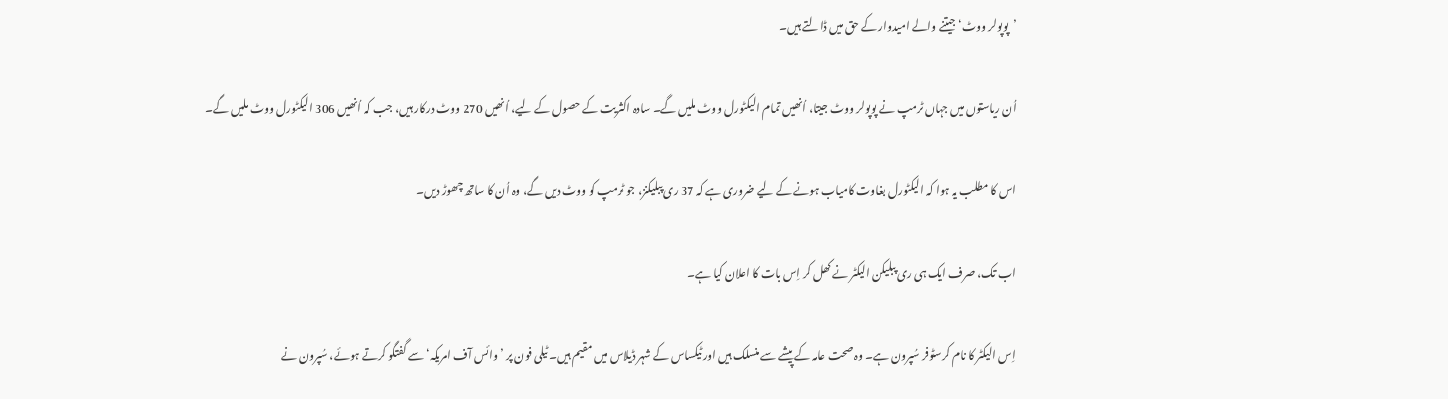’پوپولر ووٹ‘ جیتنے والے امیدوار کے حق میں ڈالتے ہیں۔

اُن ریاستوں میں جہاں ٹرمپ نے پوپولر ووٹ جیتا، اُنھیں تمام الیکٹورل ووٹ ملیں گے۔ سادہ اکثریت کے حصول کے لیے، اُنھیں 270 ووٹ درکار ہیں، جب کہ اُنھیں 306 الیکٹورل ووٹ ملیں گے۔

اس کا مطلب یہ ہوا کہ الیکٹورل بغاوت کامیاب ہونے کے لیے ضروری ہے کہ 37 ری پبلیکنز، جو ٹرمپ کو ووٹ دیں گے، وہ اُن کا ساتھ چھوڑ دیں۔

اب تک، صرف ایک ہی ری پبلیکن الیکٹر نے کھل کر اِس بات کا اعلان کیا ہے۔

اِس الیکٹر کا نام کرسٹوفر سُپرون ہے۔ وہ صحت عامہ کے پیشے سے منسلک ہیں اور ٹیکساس کے شہر ڈیلاس میں مقیم ہیں۔ ٹیلی فون پر ’وائس آف امریکہ‘ سے گفتگو کرتے ہوئے، سُپرون نے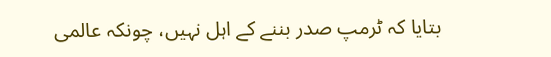بتایا کہ ٹرمپ صدر بننے کے اہل نہیں، چونکہ عالمی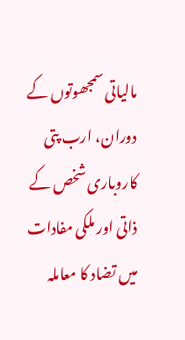مالیاتی سمجھوتوں کے دوران، ارب پتی کاروباری شخص کے ذاتی اور ملکی مفادات میں تضاد کا معاملہ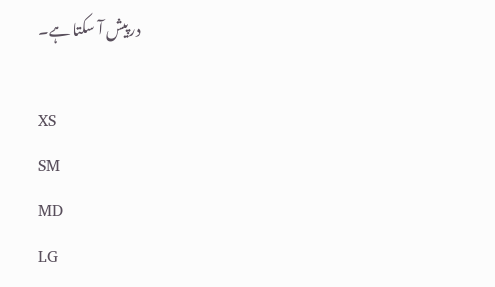درپیش آ سکتا ہے۔

XS
SM
MD
LG